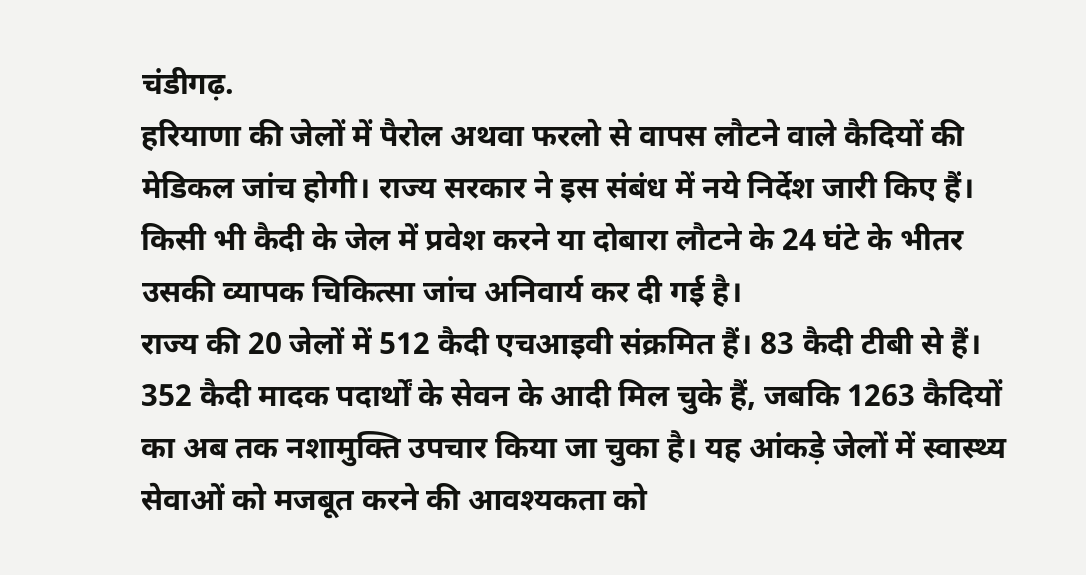चंडीगढ़.
हरियाणा की जेलों में पैरोल अथवा फरलो से वापस लौटने वाले कैदियों की मेडिकल जांच होगी। राज्य सरकार ने इस संबंध में नये निर्देश जारी किए हैं। किसी भी कैदी के जेल में प्रवेश करने या दोबारा लौटने के 24 घंटे के भीतर उसकी व्यापक चिकित्सा जांच अनिवार्य कर दी गई है।
राज्य की 20 जेलों में 512 कैदी एचआइवी संक्रमित हैं। 83 कैदी टीबी से हैं। 352 कैदी मादक पदार्थों के सेवन के आदी मिल चुके हैं, जबकि 1263 कैदियों का अब तक नशामुक्ति उपचार किया जा चुका है। यह आंकड़े जेलों में स्वास्थ्य सेवाओं को मजबूत करने की आवश्यकता को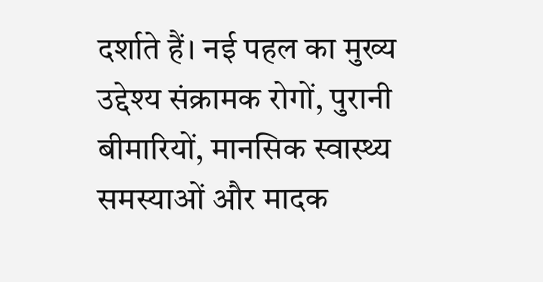दर्शाते हैं। नई पहल का मुख्य उद्देश्य संक्रामक रोगों, पुरानी बीमारियों, मानसिक स्वास्थ्य समस्याओं और मादक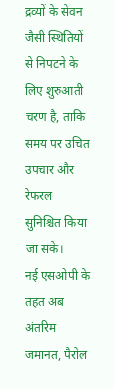द्रव्यों के सेवन जैसी स्थितियों से निपटने के लिए शुरुआती चरण है, ताकि समय पर उचित उपचार और रेफरल सुनिश्चित किया जा सके।
नई एसओपी के तहत अब अंतरिम जमानत, पैरोल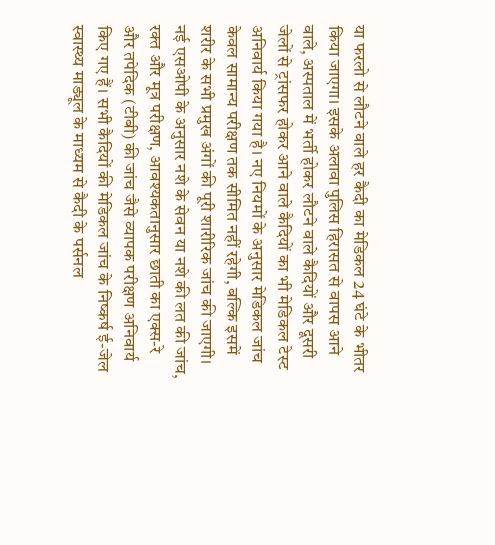या फरलो से लौटने वाले हर कैदी का मेडिकल 24 घंटे के भीतर किया जाएगा। इसके अलावा पुलिस हिरासत से वापस आने वाले, अस्पताल में भर्ती होकर लौटने वाले कैदियों और दूसरी जेलों से ट्रांसफर होकर आने वाले कैदियों का भी मेडिकल टेस्ट अनिवार्य किया गया है। नए नियमों के अनुसार मेडिकल जांच केवल सामान्य परीक्षण तक सीमित नहीं रहेगी, बल्कि इसमें शरीर के सभी प्रमुख अंगों की पूरी शारीरिक जांच की जाएगी। नई एसओपी के अनुसार नशे के सेवन या नशे की लत की जांच, रक्त और मूत्र परीक्षण, आवश्यकतानुसार छाती का एक्स-रे और तपेदिक (टीबी) की जांच जैसे व्यापक परीक्षण अनिवार्य किए गए हैं। सभी कैदियों की मेडिकल जांच के निष्कर्ष ई-जेल स्वास्थ्य माड्यूल के माध्यम से कैदी के पर्सनल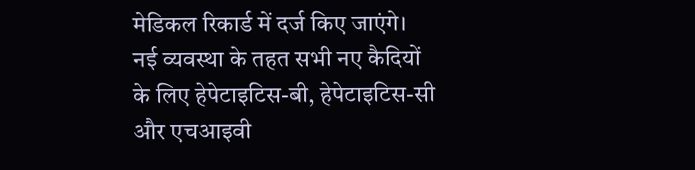मेडिकल रिकार्ड में दर्ज किए जाएंगे।
नई व्यवस्था के तहत सभी नए कैदियों के लिए हेपेटाइटिस-बी, हेपेटाइटिस-सी और एचआइवी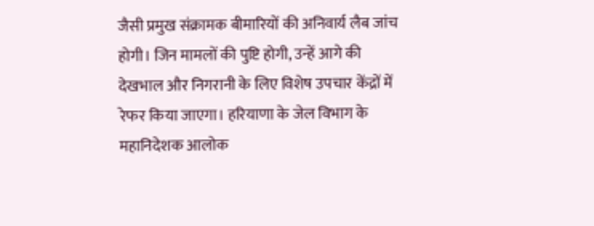जैसी प्रमुख संक्रामक बीमारियों की अनिवार्य लैब जांच होगी। जिन मामलों की पुष्टि होगी, उन्हें आगे की देखभाल और निगरानी के लिए विशेष उपचार केंद्रों में रेफर किया जाएगा। हरियाणा के जेल विभाग के महानिदेशक आलोक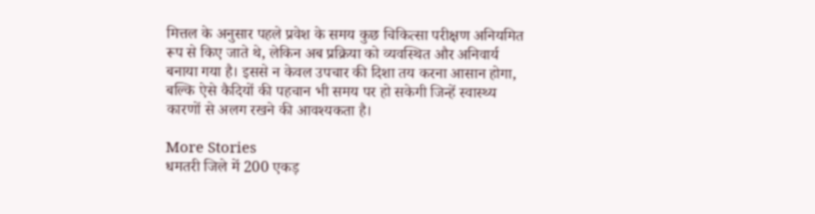मित्तल के अनुसार पहले प्रवेश के समय कुछ चिकित्सा परीक्षण अनियमित रूप से किए जाते थे, लेकिन अब प्रक्रिया को व्यवस्थित और अनिवार्य बनाया गया है। इससे न केवल उपचार की दिशा तय करना आसान होगा, बल्कि ऐसे कैदियों की पहचान भी समय पर हो सकेगी जिन्हें स्वास्थ्य कारणों से अलग रखने की आवश्यकता है।

More Stories
धमतरी जिले में 200 एकड़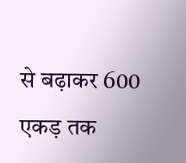से बढ़ाकर 600 एकड़ तक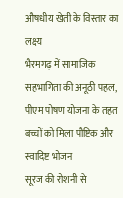औषधीय खेती के विस्तार का लक्ष्य
भैरमगढ़ में सामाजिक सहभागिता की अनूठी पहल, पीएम पोषण योजना के तहत बच्चों को मिला पौष्टिक और स्वादिष्ट भोजन
सूरज की रोशनी से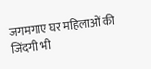जगमगाए घर महिलाओं की जिंदगी भी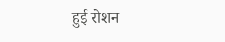हुई रोशन